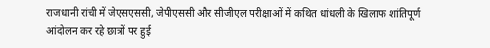राजधानी रांची में जेएसएससी, जेपीएससी और सीजीएल परीक्षाओं में कथित धांधली के खिलाफ शांतिपूर्ण आंदोलन कर रहे छात्रों पर हुई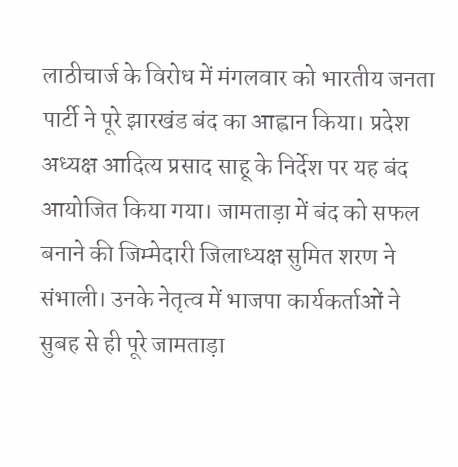लाठीचार्ज के विरोध में मंगलवार को भारतीय जनता पार्टी ने पूरे झारखंड बंद का आह्वान किया। प्रदेश अध्यक्ष आदित्य प्रसाद साहू के निर्देश पर यह बंद आयोजित किया गया। जामताड़ा में बंद को सफल बनाने की जिम्मेदारी जिलाध्यक्ष सुमित शरण ने संभाली। उनके नेतृत्व में भाजपा कार्यकर्ताओं ने सुबह से ही पूरे जामताड़ा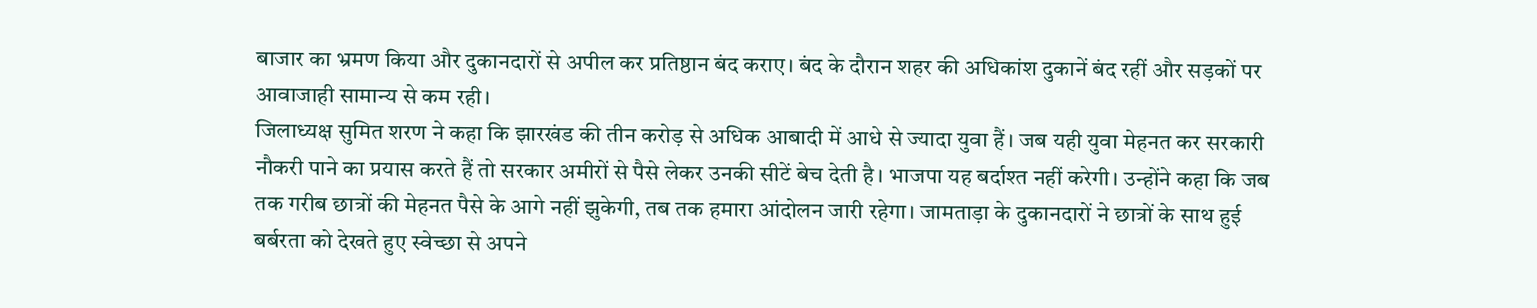बाजार का भ्रमण किया और दुकानदारों से अपील कर प्रतिष्ठान बंद कराए। बंद के दौरान शहर की अधिकांश दुकानें बंद रहीं और सड़कों पर आवाजाही सामान्य से कम रही।
जिलाध्यक्ष सुमित शरण ने कहा कि झारखंड की तीन करोड़ से अधिक आबादी में आधे से ज्यादा युवा हैं। जब यही युवा मेहनत कर सरकारी नौकरी पाने का प्रयास करते हैं तो सरकार अमीरों से पैसे लेकर उनकी सीटें बेच देती है। भाजपा यह बर्दाश्त नहीं करेगी। उन्होंने कहा कि जब तक गरीब छात्रों की मेहनत पैसे के आगे नहीं झुकेगी, तब तक हमारा आंदोलन जारी रहेगा। जामताड़ा के दुकानदारों ने छात्रों के साथ हुई बर्बरता को देखते हुए स्वेच्छा से अपने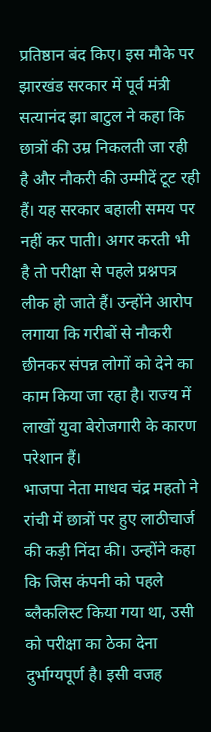प्रतिष्ठान बंद किए। इस मौके पर झारखंड सरकार में पूर्व मंत्री सत्यानंद झा बाटुल ने कहा कि छात्रों की उम्र निकलती जा रही है और नौकरी की उम्मीदें टूट रही हैं। यह सरकार बहाली समय पर नहीं कर पाती। अगर करती भी है तो परीक्षा से पहले प्रश्नपत्र लीक हो जाते हैं। उन्होंने आरोप लगाया कि गरीबों से नौकरी छीनकर संपन्न लोगों को देने का काम किया जा रहा है। राज्य में लाखों युवा बेरोजगारी के कारण परेशान हैं।
भाजपा नेता माधव चंद्र महतो ने रांची में छात्रों पर हुए लाठीचार्ज की कड़ी निंदा की। उन्होंने कहा कि जिस कंपनी को पहले ब्लैकलिस्ट किया गया था, उसी को परीक्षा का ठेका देना दुर्भाग्यपूर्ण है। इसी वजह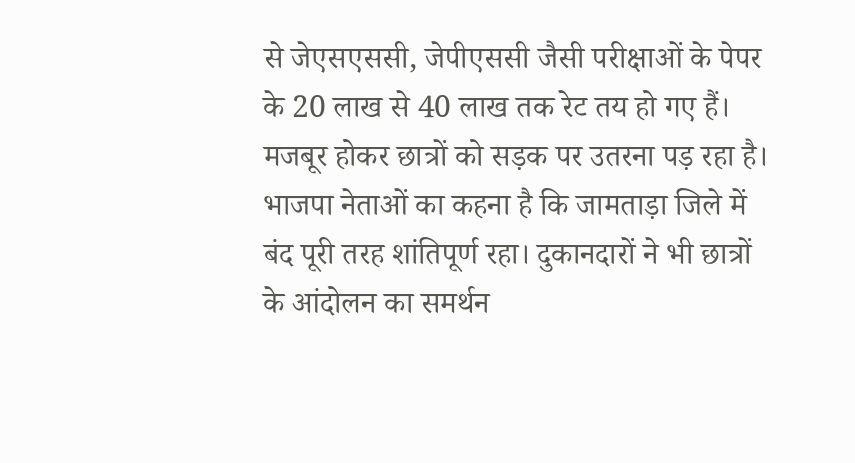से जेएसएससी, जेपीएससी जैसी परीक्षाओं के पेपर के 20 लाख से 40 लाख तक रेट तय हो गए हैं। मजबूर होकर छात्रों को सड़क पर उतरना पड़ रहा है। भाजपा नेताओं का कहना है कि जामताड़ा जिले में बंद पूरी तरह शांतिपूर्ण रहा। दुकानदारों ने भी छात्रों के आंदोलन का समर्थन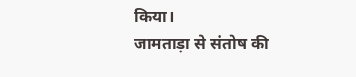किया।
जामताड़ा से संतोष की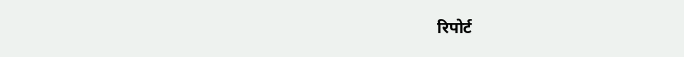रिपोर्ट